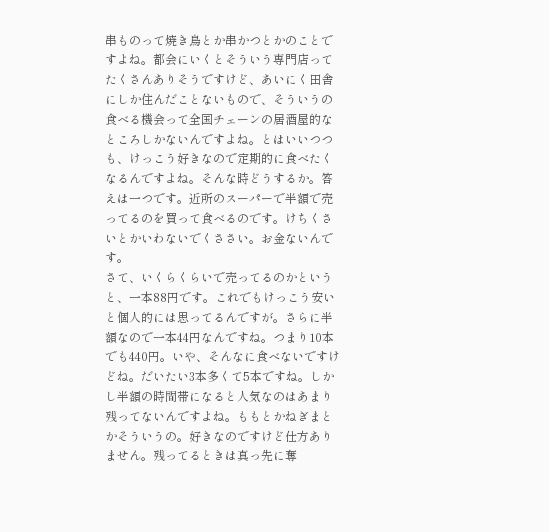串ものって焼き鳥とか串かつとかのことですよね。都会にいくとそういう専門店ってたくさんありそうですけど、あいにく田舎にしか住んだことないもので、そういうの食べる機会って全国チェーンの居酒屋的なところしかないんですよね。とはいいつつも、けっこう好きなので定期的に食べたくなるんですよね。そんな時どうするか。答えは一つです。近所のスーパーで半額で売ってるのを買って食べるのです。けちくさいとかいわないでくささい。お金ないんです。
さて、いくらくらいで売ってるのかというと、一本88円です。これでもけっこう安いと個人的には思ってるんですが。さらに半額なので一本44円なんですね。つまり10本でも440円。いや、そんなに食べないですけどね。だいたい3本多くて5本ですね。しかし半額の時間帯になると人気なのはあまり残ってないんですよね。ももとかねぎまとかそういうの。好きなのですけど仕方ありません。残ってるときは真っ先に奪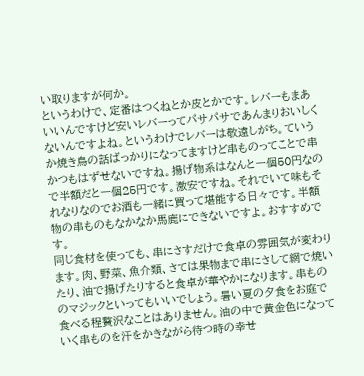い取りますが何か。
というわけで、定番はつくねとか皮とかです。レバーもまあいいんですけど安いレバーってパサパサであんまりおいしくないんですよね。というわけでレバーは敬遠しがち。ていうか焼き鳥の話ばっかりになってますけど串ものってことで串かつもはずせないですね。揚げ物系はなんと一個50円なので半額だと一個25円です。激安ですね。それでいて味もそれなりなのでお酒も一緒に買って堪能する日々です。半額物の串ものもなかなか馬鹿にできないですよ。おすすめです。
同じ食材を使っても、串にさすだけで食卓の雰囲気が変わります。肉、野菜、魚介類、さては果物まで串にさして網で焼いたり、油で揚げたりすると食卓が華やかになります。串もののマジックといってもいいでしょう。暑い夏の夕食をお庭で食べる程贅沢なことはありません。油の中で黄金色になっていく串ものを汗をかきながら待つ時の幸せ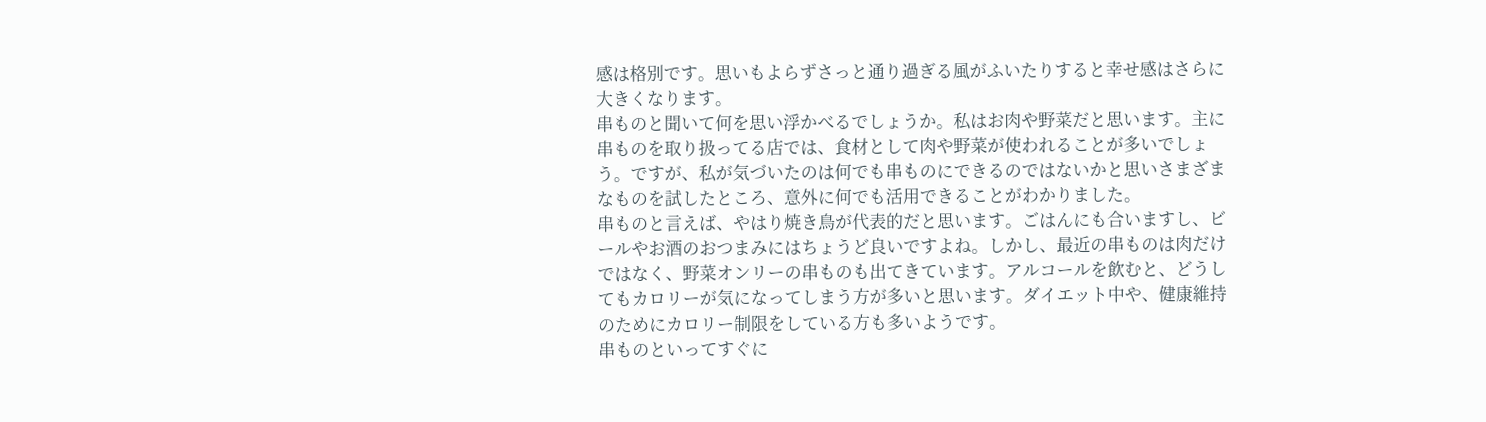感は格別です。思いもよらずさっと通り過ぎる風がふいたりすると幸せ感はさらに大きくなります。
串ものと聞いて何を思い浮かべるでしょうか。私はお肉や野菜だと思います。主に串ものを取り扱ってる店では、食材として肉や野菜が使われることが多いでしょう。ですが、私が気づいたのは何でも串ものにできるのではないかと思いさまざまなものを試したところ、意外に何でも活用できることがわかりました。
串ものと言えば、やはり焼き鳥が代表的だと思います。ごはんにも合いますし、ビールやお酒のおつまみにはちょうど良いですよね。しかし、最近の串ものは肉だけではなく、野菜オンリーの串ものも出てきています。アルコールを飲むと、どうしてもカロリーが気になってしまう方が多いと思います。ダイエット中や、健康維持のためにカロリー制限をしている方も多いようです。
串ものといってすぐに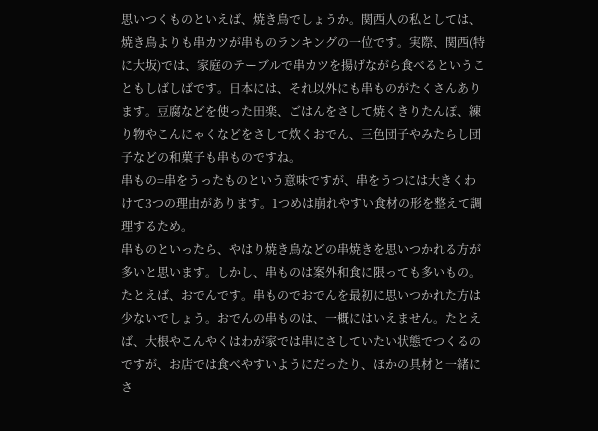思いつくものといえば、焼き鳥でしょうか。関西人の私としては、焼き鳥よりも串カツが串ものランキングの一位です。実際、関西(特に大坂)では、家庭のテーブルで串カツを揚げながら食べるということもしばしばです。日本には、それ以外にも串ものがたくさんあります。豆腐などを使った田楽、ごはんをさして焼くきりたんぽ、練り物やこんにゃくなどをさして炊くおでん、三色団子やみたらし団子などの和菓子も串ものですね。
串もの=串をうったものという意味ですが、串をうつには大きくわけて3つの理由があります。1つめは崩れやすい食材の形を整えて調理するため。
串ものといったら、やはり焼き鳥などの串焼きを思いつかれる方が多いと思います。しかし、串ものは案外和食に限っても多いもの。たとえば、おでんです。串ものでおでんを最初に思いつかれた方は少ないでしょう。おでんの串ものは、一概にはいえません。たとえば、大根やこんやくはわが家では串にさしていたい状態でつくるのですが、お店では食べやすいようにだったり、ほかの具材と一緒にさ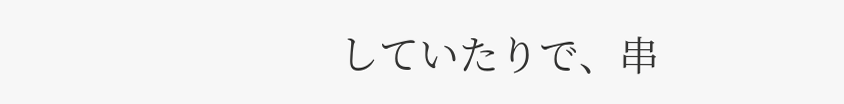していたりで、串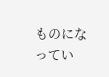ものになってい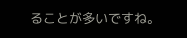ることが多いですね。